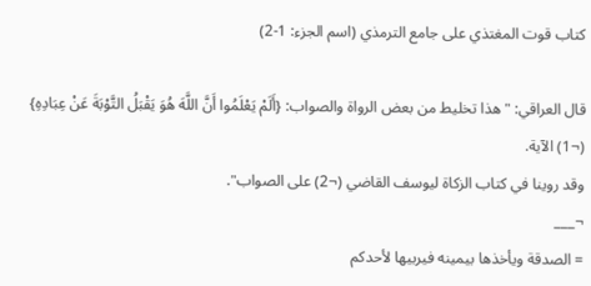كتاب قوت المغتذي على جامع الترمذي (اسم الجزء: 1-2)

قال العراقي: " هذا تخليط من بعض الرواة والصواب: {أَلَمْ يَعْلَمُوا أَنَّ اللَّهَ هُوَ يَقْبَلُ التَّوْبَةَ عَنْ عِبَادِهِ} (¬1) الآية.
وقد روينا في كتاب الزكاة ليوسف القاضي (¬2) على الصواب".
¬___
= الصدقة ويأخذها بيمينه فيربيها لأحدكم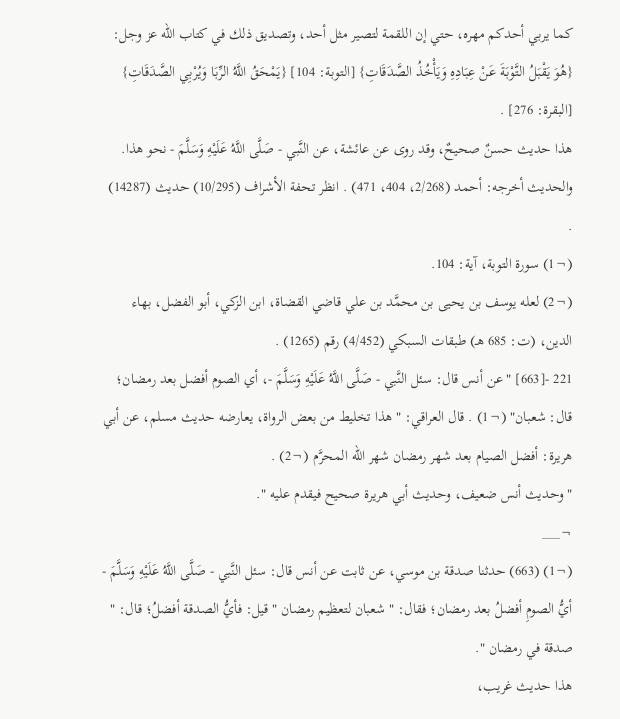كما يربي أحدكم مهره، حتي إن اللقمة لتصير مثل أحد، وتصديق ذلك في كتاب الله عز وجل: {هُوَ يَقْبَلُ التَّوْبَةَ عَنْ عِبَادِهِ وَيَأْخُذُ الصَّدَقَاتِ} [التوبة: 104] {يَمْحَقُ اللَّهُ الرِّبَا وَيُرْبِي الصَّدَقَاتِ} [البقرة: 276] .
هذا حديث حسنٌ صحيحٌ، وقد روى عن عائشة، عن النَّبي - صَلَّى اللَّهُ عَلَيْهِ وَسَلَّمَ - نحو هذا.
والحديث أخرجه: أحمد (2/268، 404، 471) . انظر تحفة الأشراف (10/295) حديث (14287) .
(¬1) سورة التوبة، آية: 104.
(¬2) لعله يوسف بن يحيى بن محمَّد بن علي قاضي القضاة، ابن الزكي، أبو الفضل، بهاء الدين، (ت: 685 هـ) طبقات السبكي (4/452) رقم (1265) .
221 -[663] "عن أنس قال: سئل النَّبي - صَلَّى اللَّهُ عَلَيْهِ وَسَلَّمَ -، أي الصوم أفضل بعد رمضان؛ قال: شعبان" (¬1) . قال العراقي: " هذا تخليط من بعض الرواة، يعارضه حديث مسلم، عن أبي هريرة: أفضل الصيام بعد شهر رمضان شهر الله المحرَّم (¬2) .
" وحديث أنس ضعيف، وحديث أبي هريرة صحيح فيقدم عليه ".
¬___
(¬1) (663) حدثنا صدقة بن موسي، عن ثابت عن أنس قال: سئل النَّبي - صَلَّى اللَّهُ عَلَيْهِ وَسَلَّمَ - أيُّ الصومِ أفضلُ بعد رمضان؛ فقال: " شعبان لتعظيم رمضان " قيل: فأيُّ الصدقة أفضلُ؛ قال: " صدقة في رمضان ".
هذا حديث غريب،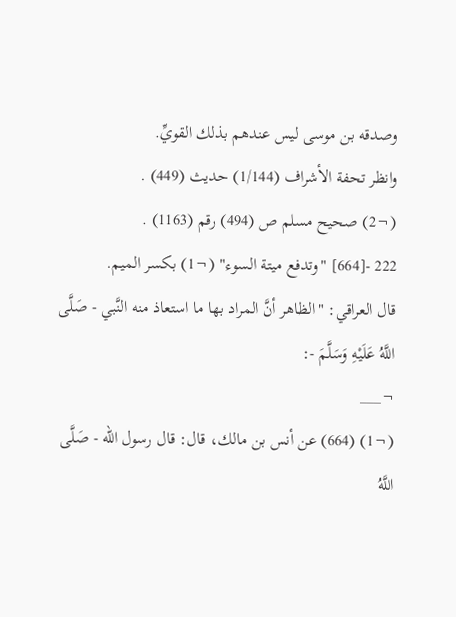وصدقه بن موسى ليس عندهم بذلك القويِّ.
وانظر تحفة الأشراف (1/144) حديث (449) .
(¬2) صحيح مسلم ص (494) رقم (1163) .
222 -[664] "وتدفع ميتة السوء" (¬1) بكسر الميم.
قال العراقي: "الظاهر أنَّ المراد بها ما استعاذ منه النَّبي - صَلَّى اللَّهُ عَلَيْهِ وَسَلَّمَ -:
¬___
(¬1) (664) عن أنس بن مالك، قال: قال رسول الله - صَلَّى اللَّهُ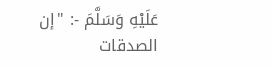عَلَيْهِ وَسَلَّمَ -: "إن الصدقات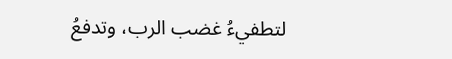لتطفيءُ غضب الرب، وتدفعُ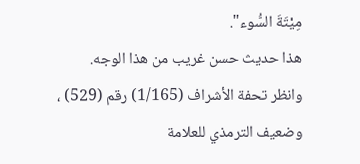مِيْتَةَ السُّوء".
هذا حديث حسن غريب من هذا الوجه.
وانظر تحفة الأشراف (1/165) رقم (529) ، وضعيف الترمذي للعلامة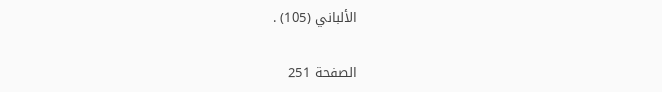الألباني (105) .

الصفحة 251